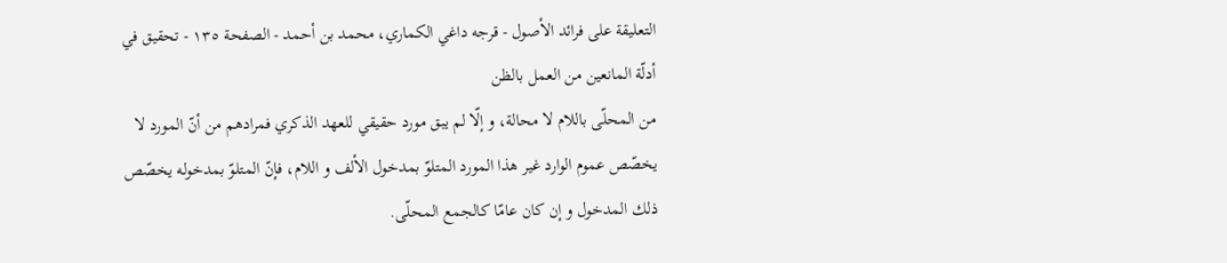التعليقة على فرائد الأصول - قرجه داغي الكماري، محمد بن أحمد - الصفحة ١٣٥ - تحقيق في أدلّة المانعين من العمل بالظن
من المحلّى باللام لا محالة، و إلّا لم يبق مورد حقيقي للعهد الذكري فمرادهم من أنّ المورد لا يخصّص عموم الوارد غير هذا المورد المتلوّ بمدخول الألف و اللام، فإنّ المتلوّ بمدخوله يخصّص ذلك المدخول و إن كان عامّا كالجمع المحلّى.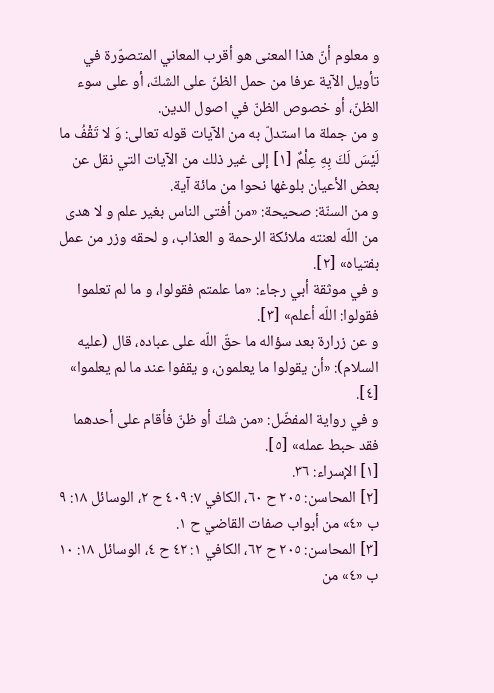و معلوم أنّ هذا المعنى هو أقرب المعاني المتصوّرة في تأويل الآية عرفا من حمل الظنّ على الشكّ، أو على سوء الظنّ، أو خصوص الظنّ في اصول الدين.
و من جملة ما استدلّ به من الآيات قوله تعالى: وَ لا تَقْفُ ما لَيْسَ لَكَ بِهِ عِلْمٌ [١] إلى غير ذلك من الآيات التي نقل عن بعض الأعيان بلوغها نحوا من مائة آية.
و من السنّة: صحيحة: «من أفتى الناس بغير علم و لا هدى من اللّه لعنته ملائكة الرحمة و العذاب، و لحقه وزر من عمل بفتياه» [٢].
و في موثقة أبي رجاء: «ما علمتم فقولوا، و ما لم تعلموا فقولوا: اللّه أعلم» [٣].
و عن زرارة بعد سؤاله ما حقّ اللّه على عباده، قال (عليه السلام): «أن يقولوا ما يعلمون، و يقفوا عند ما لم يعلموا» [٤].
و في رواية المفضّل: «من شكّ أو ظنّ فأقام على أحدهما فقد حبط عمله» [٥].
[١] الإسراء: ٣٦.
[٢] المحاسن: ٢٠٥ ح ٦٠، الكافي ٧: ٤٠٩ ح ٢، الوسائل ١٨: ٩ ب «٤» من أبواب صفات القاضي ح ١.
[٣] المحاسن: ٢٠٥ ح ٦٢، الكافي ١: ٤٢ ح ٤، الوسائل ١٨: ١٠ ب «٤» من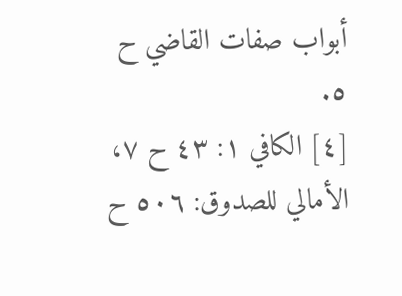أبواب صفات القاضي ح ٥.
[٤] الكافي ١: ٤٣ ح ٧، الأمالي للصدوق: ٥٠٦ ح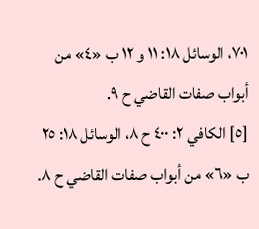٧٠١، الوسائل ١٨: ١١ و ١٢ ب «٤» من أبواب صفات القاضي ح ٩.
[٥] الكافي ٢: ٤٠٠ ح ٨، الوسائل ١٨: ٢٥ ب «٦» من أبواب صفات القاضي ح ٨.